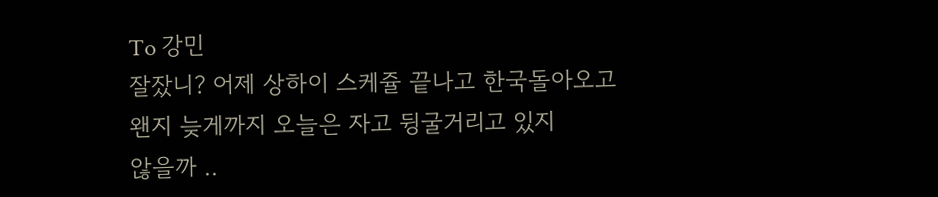To 강민
잘잤니? 어제 상하이 스케쥴 끝나고 한국돌아오고
왠지 늦게까지 오늘은 자고 뒹굴거리고 있지
않을까 ..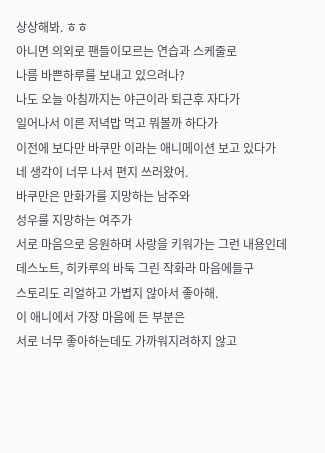상상해봐. ㅎㅎ
아니면 의외로 팬들이모르는 연습과 스케줄로
나름 바쁜하루를 보내고 있으려나?
나도 오늘 아침까지는 야근이라 퇴근후 자다가
일어나서 이른 저녁밥 먹고 뭐볼까 하다가
이전에 보다만 바쿠만 이라는 애니메이션 보고 있다가
네 생각이 너무 나서 편지 쓰러왔어.
바쿠만은 만화가를 지망하는 남주와
성우를 지망하는 여주가
서로 마음으로 응원하며 사랑을 키워가는 그런 내용인데
데스노트, 히카루의 바둑 그린 작화라 마음에들구
스토리도 리얼하고 가볍지 않아서 좋아해.
이 애니에서 가장 마음에 든 부분은
서로 너무 좋아하는데도 가까워지려하지 않고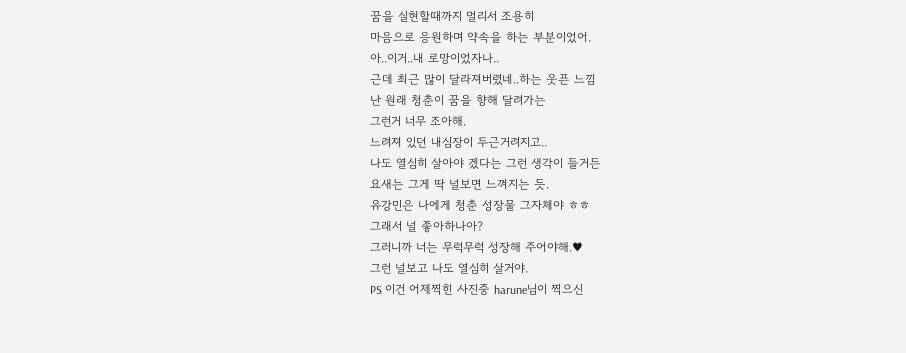꿈을 실현할때까지 멀리서 조용히
마음으로 응원하며 약속을 하는 부분이었어.
아..이거..내 로망이었자나..
근데 최근 많이 달라져버렸네..하는 웃픈 느낌
난 원래 청춘이 꿈을 향해 달려가는
그런거 너무 조아해.
느려져 있던 내심장이 두근거려지고..
나도 열심히 살아야 겠다는 그런 생각이 들거든
요새는 그게 딱 널보면 느껴지는 듯.
유강민은 나에게 청춘 성장물 그자체야 ㅎㅎ
그래서 널 좋아하나아?
그러니까 너는 무럭무럭 성장해 주어야해.♥
그런 널보고 나도 열심히 살거야.
PS 이건 어제찍힌 사진중 harune님이 찍으신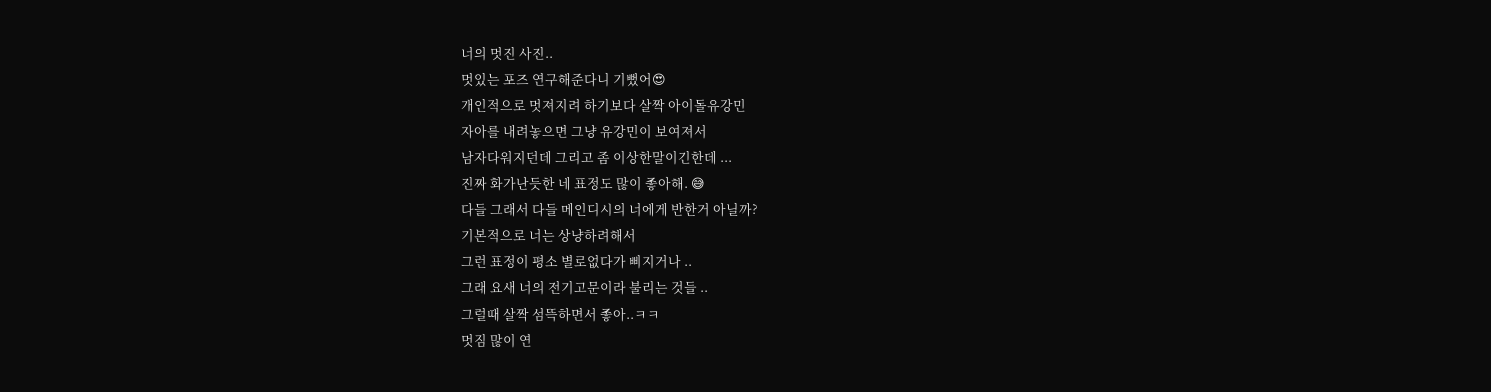너의 멋진 사진..
멋있는 포즈 연구해준다니 기뻤어😍
개인적으로 멋져지려 하기보다 살짝 아이돌유강민
자아를 내려놓으면 그냥 유강민이 보여져서
남자다워지던데 그리고 좀 이상한말이긴한데 ...
진짜 화가난듯한 네 표정도 많이 좋아해. 😅
다들 그래서 다들 메인디시의 너에게 반한거 아닐까?
기본적으로 너는 상냥하려해서
그런 표정이 평소 별로없다가 삐지거나 ..
그래 요새 너의 전기고문이라 불리는 것들 ..
그럴때 살짝 섬뜩하면서 좋아..ㅋㅋ
멋짐 많이 연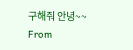구해줘 안녕~~
From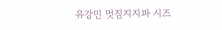유강민 멋짐지지파 시즈